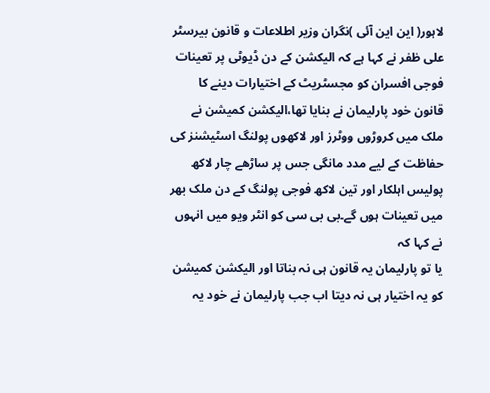لاہور( این این آئی )نگران وزیر اطلاعات و قانون بیرسٹر علی ظفر نے کہا ہے کہ الیکشن کے دن ڈیوٹی پر تعینات فوجی افسران کو مجسٹریٹ کے اختیارات دینے کا قانون خود پارلیمان نے بنایا تھا،الیکشن کمیشن نے ملک میں کروڑوں ووٹرز اور لاکھوں پولنگ اسٹیشنز کی حفاظت کے لیے مدد مانگی جس پر ساڑھے چار لاکھ پولیس اہلکار اور تین لاکھ فوجی پولنگ کے دن ملک بھر میں تعینات ہوں گے۔بی بی سی کو انٹر ویو میں انہوں نے کہا کہ
یا تو پارلیمان یہ قانون ہی نہ بناتا اور الیکشن کمیشن کو یہ اختیار ہی نہ دیتا اب جب پارلیمان نے خود یہ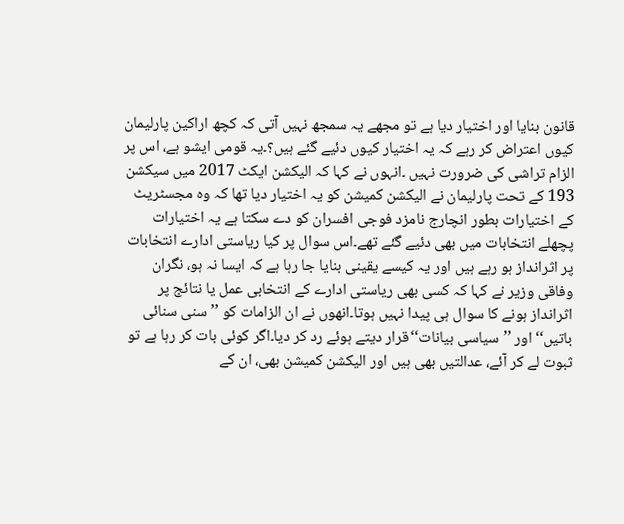قانون بنایا اور اختیار دیا ہے تو مجھے یہ سمجھ نہیں آتی کہ کچھ اراکین پارلیمان کیوں اعتراض کر رہے کہ یہ اختیار کیوں دئیے گئے ہیں؟۔یہ قومی ایشو ہے، اس پر الزام تراشی کی ضرورت نہیں ۔انہوں نے کہا کہ الیکشن ایکٹ 2017 میں سیکشن 193 کے تحت پارلیمان نے الیکشن کمیشن کو یہ اختیار دیا تھا کہ وہ مجسٹریٹ کے اختیارات بطور انچارج نامزد فوجی افسران کو دے سکتا ہے یہ اختیارات پچھلے انتخابات میں بھی دئیے گئے تھے۔اس سوال پر کیا ریاستی ادارے انتخابات پر اثرانداز ہو رہے ہیں اور یہ کیسے یقینی بنایا جا رہا ہے کہ ایسا نہ ہو، نگران وفاقی وزیر نے کہا کہ کسی بھی ریاستی ادارے کے انتخابی عمل یا نتائج پر اثرانداز ہونے کا سوال ہی پیدا نہیں ہوتا۔انھوں نے ان الزامات کو ’’سنی سنائی باتیں‘‘اور ’’سیاسی بیانات‘‘قرار دیتے ہوئے رد کر دیا۔اگر کوئی بات کر رہا ہے تو ثبوت لے کر آئے، عدالتیں بھی ہیں اور الیکشن کمیشن بھی، ان کے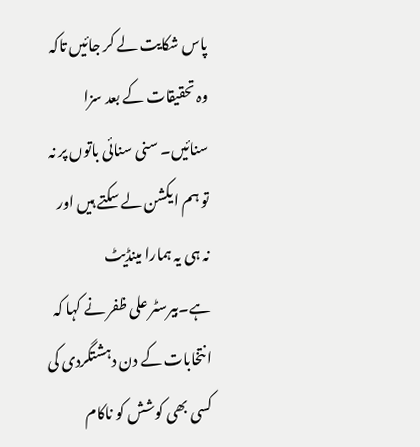پاس شکایت لے کر جائیں تاکہ وہ تحقیقات کے بعد سزا سنائیں۔ سنی سنائی باتوں پر نہ تو ہم ایکشن لے سکتے ہیں اور نہ ہی یہ ہمارا مینڈیٹ ہے۔بیرسٹر علی ظفر نے کہا کہ انتخابات کے دن دہشتگردی کی کسی بھی کوشش کو ناکام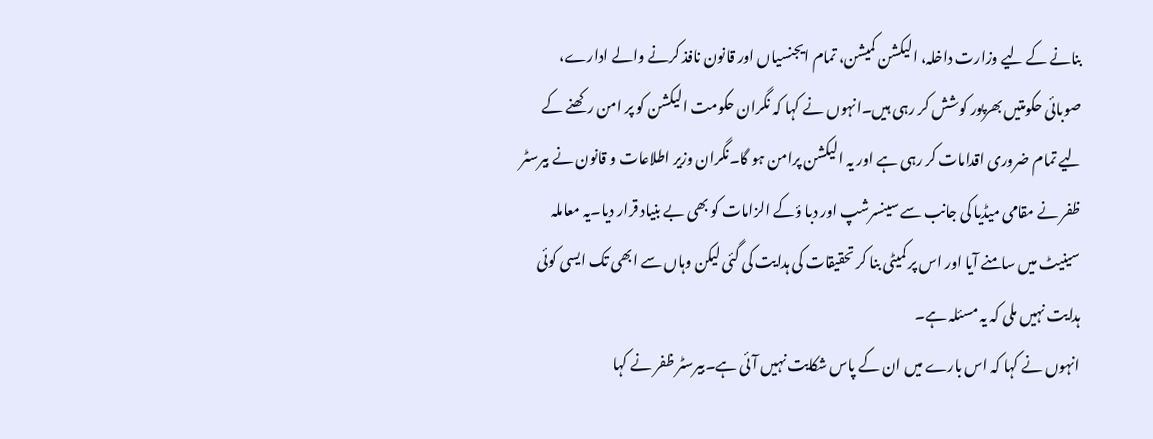بنانے کے لیے وزارت داخلہ، الیکشن کمیشن، تمام ایجنسیاں اور قانون نافذ کرنے والے ادارے،
صوبائی حکومتیں بھرپور کوشش کر رہی ہیں۔انہوں نے کہا کہ نگران حکومت الیکشن کو پر امن رکھنے کے لیے تمام ضروری اقدامات کر رہی ہے اور یہ الیکشن پرامن ہو گا۔نگران وزیر اطلاعات و قانون نے بیرسٹر ظفر نے مقامی میڈیا کی جانب سے سینسرشپ اور دبا ؤکے الزامات کو بھی بے بنیاد قرار دیا۔یہ معاملہ سینیٹ میں سامنے آیا اور اس پر کمیٹی بنا کر تحقیقات کی ہدایت کی گئی لیکن وہاں سے ابھی تک ایسی کوئی ہدایت نہیں ملی کہ یہ مسئلہ ہے۔
انہوں نے کہا کہ اس بارے میں ان کے پاس شکایت نہیں آئی ہے۔بیرسٹر ظفر نے کہا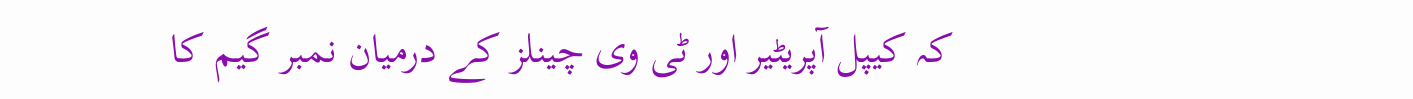کہ کیپل آپریٹیر اور ٹی وی چینلز کے درمیان نمبر گیم کا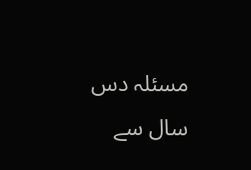مسئلہ دس سال سے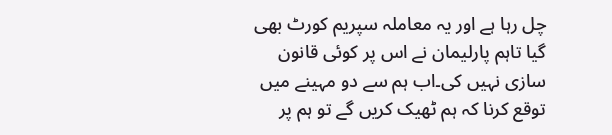چل رہا ہے اور یہ معاملہ سپریم کورٹ بھی گیا تاہم پارلیمان نے اس پر کوئی قانون سازی نہیں کی۔اب ہم سے دو مہینے میں توقع کرنا کہ ہم ٹھیک کریں گے تو ہم پر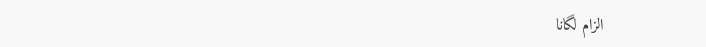الزام لگانا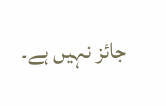جائز نہیں ہے۔